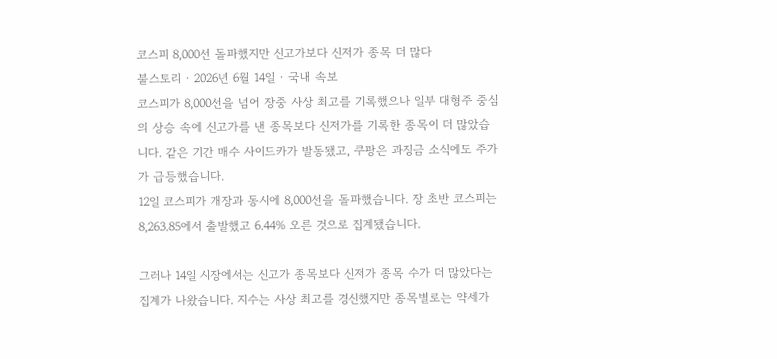코스피 8,000선 돌파했지만 신고가보다 신저가 종목 더 많다
불스토리 · 2026년 6월 14일 · 국내 속보
코스피가 8,000선을 넘어 장중 사상 최고를 기록했으나 일부 대형주 중심의 상승 속에 신고가를 낸 종목보다 신저가를 기록한 종목이 더 많았습니다. 같은 기간 매수 사이드카가 발동됐고, 쿠팡은 과징금 소식에도 주가가 급등했습니다.
12일 코스피가 개장과 동시에 8,000선을 돌파했습니다. 장 초반 코스피는 8,263.85에서 출발했고 6.44% 오른 것으로 집계됐습니다.

그러나 14일 시장에서는 신고가 종목보다 신저가 종목 수가 더 많았다는 집계가 나왔습니다. 지수는 사상 최고를 경신했지만 종목별로는 약세가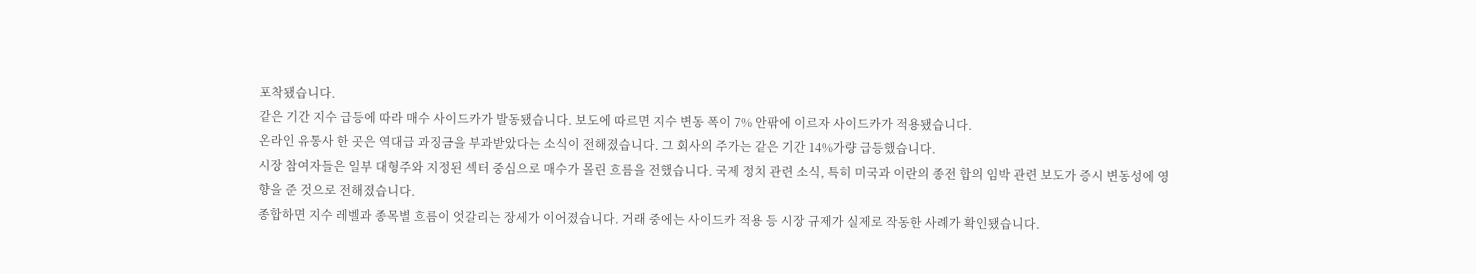포착됐습니다.
같은 기간 지수 급등에 따라 매수 사이드카가 발동됐습니다. 보도에 따르면 지수 변동 폭이 7% 안팎에 이르자 사이드카가 적용됐습니다.
온라인 유통사 한 곳은 역대급 과징금을 부과받았다는 소식이 전해졌습니다. 그 회사의 주가는 같은 기간 14%가량 급등했습니다.
시장 참여자들은 일부 대형주와 지정된 섹터 중심으로 매수가 몰린 흐름을 전했습니다. 국제 정치 관련 소식, 특히 미국과 이란의 종전 합의 임박 관련 보도가 증시 변동성에 영향을 준 것으로 전해졌습니다.
종합하면 지수 레벨과 종목별 흐름이 엇갈리는 장세가 이어졌습니다. 거래 중에는 사이드카 적용 등 시장 규제가 실제로 작동한 사례가 확인됐습니다.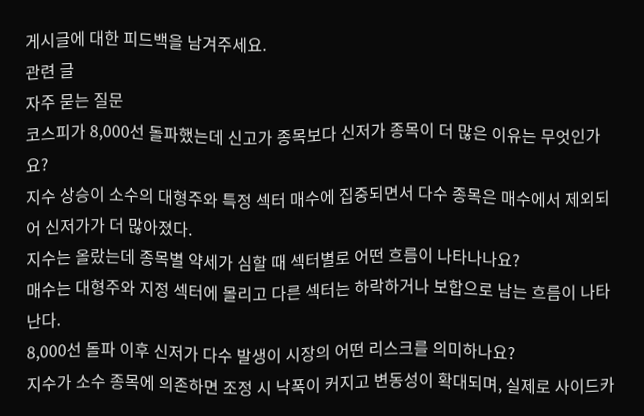게시글에 대한 피드백을 남겨주세요.
관련 글
자주 묻는 질문
코스피가 8,000선 돌파했는데 신고가 종목보다 신저가 종목이 더 많은 이유는 무엇인가요?
지수 상승이 소수의 대형주와 특정 섹터 매수에 집중되면서 다수 종목은 매수에서 제외되어 신저가가 더 많아졌다.
지수는 올랐는데 종목별 약세가 심할 때 섹터별로 어떤 흐름이 나타나나요?
매수는 대형주와 지정 섹터에 몰리고 다른 섹터는 하락하거나 보합으로 남는 흐름이 나타난다.
8,000선 돌파 이후 신저가 다수 발생이 시장의 어떤 리스크를 의미하나요?
지수가 소수 종목에 의존하면 조정 시 낙폭이 커지고 변동성이 확대되며, 실제로 사이드카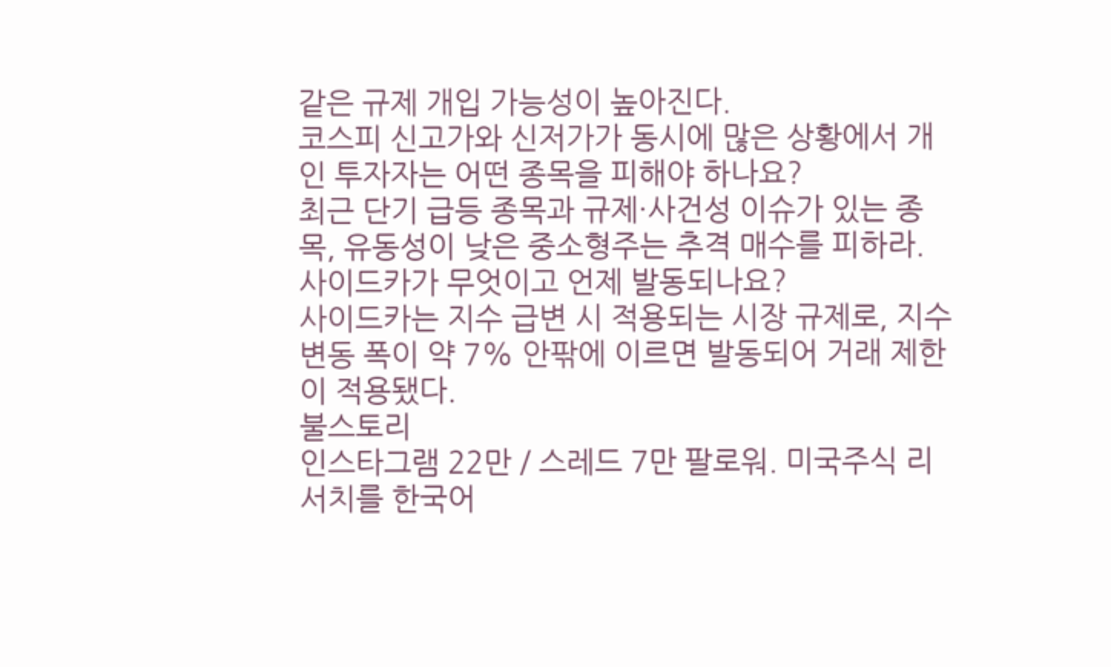같은 규제 개입 가능성이 높아진다.
코스피 신고가와 신저가가 동시에 많은 상황에서 개인 투자자는 어떤 종목을 피해야 하나요?
최근 단기 급등 종목과 규제·사건성 이슈가 있는 종목, 유동성이 낮은 중소형주는 추격 매수를 피하라.
사이드카가 무엇이고 언제 발동되나요?
사이드카는 지수 급변 시 적용되는 시장 규제로, 지수 변동 폭이 약 7% 안팎에 이르면 발동되어 거래 제한이 적용됐다.
불스토리
인스타그램 22만 / 스레드 7만 팔로워. 미국주식 리서치를 한국어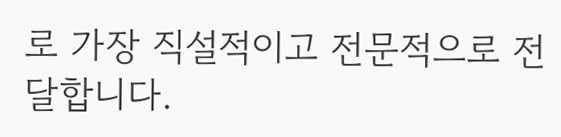로 가장 직설적이고 전문적으로 전달합니다.